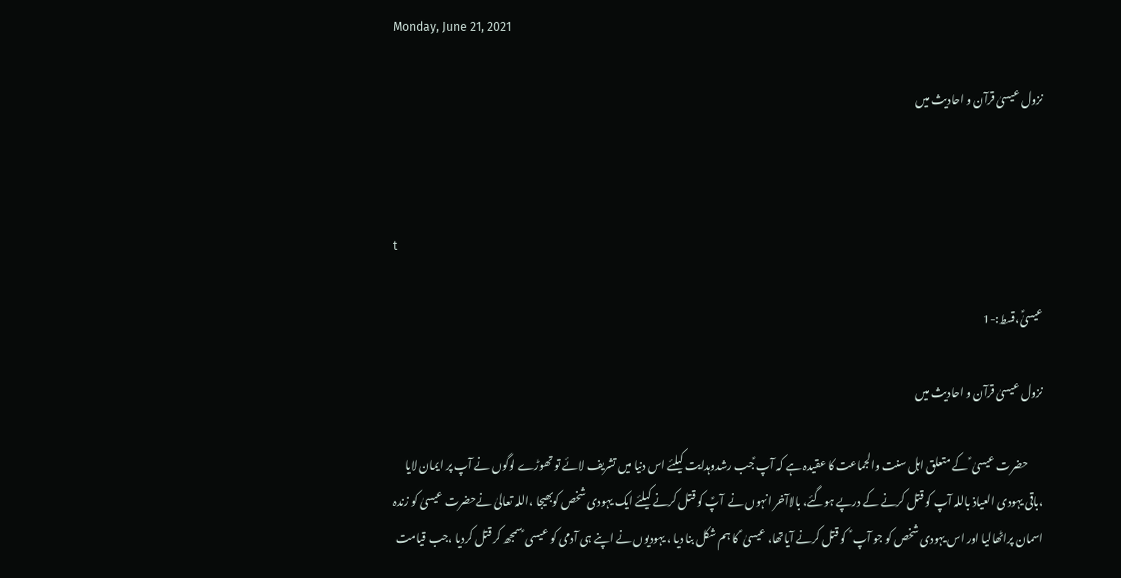Monday, June 21, 2021

نزول عیسیٰ قرآن و احادیث میں



t

عیسیٰؑ،قسط:-1

نزول عیسیٰ قرآن و احادیث میں

       حضرت عیسیٰ ؑ کے متعلق اہل سنت والجماعت کا عقیدہ ہے کہ آپ ؑجب رشدوہدایت کیلئے اس دنیا میں تشریف لائے تو تھوڑے لوگوں نے آپ پر ایمان لایا ،باقی یہودی العیاذ باللہ آپ کو قتل کرنے کے درپے ہوگئے، بالاآخر انہوں نے  آپؑ کو قتل کرنے کیلئے ایک یہودی شخص کوبھیجا ،اللہ تعالیٰ نےحضرت عیسیٰ کو زندہ اسمان پراٹھالیا اور اس یہودی شخص کو جو آپ ؑ  کو قتل کرنے آیاتھا، عیسیٰ ؑ کا ہم شکل بنا دیا ، یہودیوں نے اپنے ہی آدمی کو عیسی ؑ سمجھ کر قتل کردیا ،جب قیامت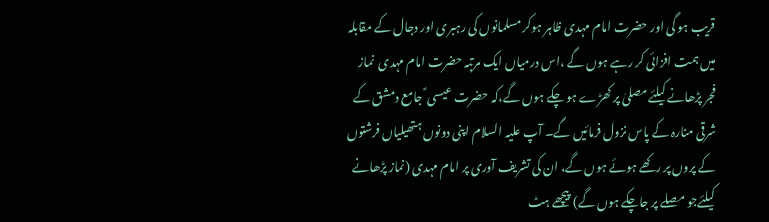قریب ہو گی اور حضرت امام مہدی ظاہر ہوکر مسلمانوں کی رہبری اور دجال کے مقابلہ میں ہمت افزائی کر رہے ہوں گے ،اس درمیاں ایک مرتبہ حضرت امام مہدی  نماز فجر پڑھانے کیلئے مصلیٰ پر کھڑے ہو چکے ہوں گے،کہ حضرت عیسی ؑ جامع دمشق کے شرقی منارہ کے پاس نزول فرمائیں گے۔ آپ علیہ السلام اپنی دونوں ہتھیلیاں فرشتوں کے پروں پر رکھے ہوئے ہوں گے، ان کی تشریف آوری پر امام مہدی (نماز پڑھانے کیلئےجو مصلے پر جاچکے ہوں گے) پیچھے ہٹ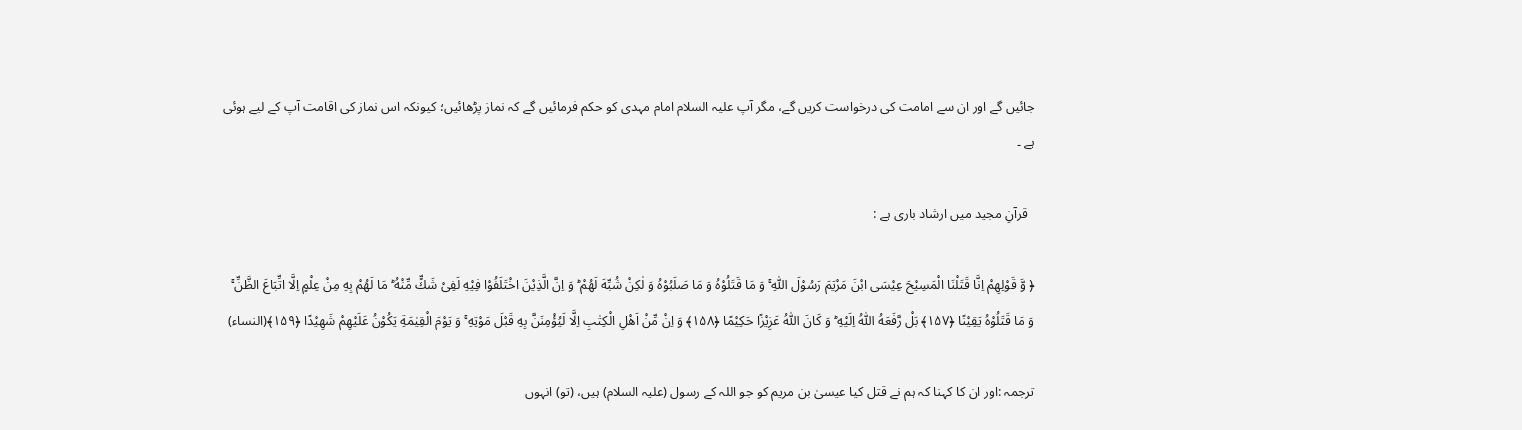جائیں گے اور ان سے امامت کی درخواست کریں گے، مگر آپ علیہ السلام امام مہدی کو حکم فرمائیں گے کہ نماز پڑھائیں؛ کیونکہ اس نماز کی اقامت آپ کے لیے ہوئی ہے ۔

  قرآنِ مجید میں ارشاد باری ہے :

﴿ وَّ قَوْلِهِمْ اِنَّا قَتَلْنَا الْمَسِیْحَ عِیْسَی ابْنَ مَرْیَمَ رَسُوْلَ اللّٰهِ ۚ وَ مَا قَتَلُوْهُ وَ مَا صَلَبُوْهُ وَ لٰکِنْ شُبِّهَ لَهُمْ ؕ وَ اِنَّ الَّذِیْنَ اخْتَلَفُوْا فِیْهِ لَفِیْ شَكٍّ مِّنْهُ ؕ مَا لَهُمْ بِهِ مِنْ عِلْمٍ اِلَّا اتِّبَاعَ الظَّنِّ ۚ وَ مَا قَتَلُوْهُ یَقِیْنًا ﴿۱۵۷﴾ بَلْ رَّفَعَهُ اللّٰهُ اِلَیْهِ ؕ وَ کَانَ اللّٰهُ عَزِیْزًا حَکِیْمًا ﴿۱۵۸﴾ وَ اِنْ مِّنْ اَهْلِ الْکِتٰبِ اِلَّا لَیُؤْمِنَنَّ بِهِ قَبْلَ مَوْتِهِ ۚ وَ یَوْمَ الْقِیٰمَةِ یَکُوْنُ عَلَیْهِمْ شَهِیْدًا ﴿۱۵۹﴾(النساء)

ترجمہ :اور ان کا کہنا کہ ہم نے قتل کیا عیسیٰ بن مریم کو جو اللہ کے رسول (علیہ السلام) ہیں، (تو) انہوں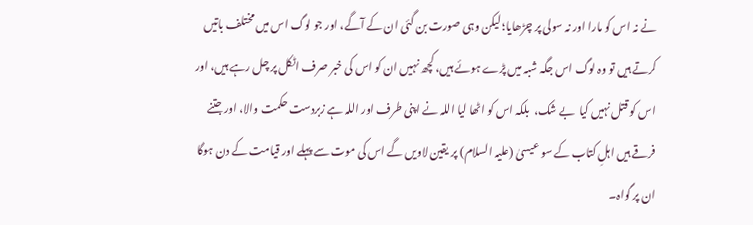نے نہ اس کو مارا اور نہ سولی پر چڑھایا؛ لیکن وہی صورت بن گئی ان کے آگے، اور جو لوگ اس میں مختلف باتیں کرتے ہیں تو وہ لوگ اس جگہ شبہ میں پڑے ہوئے ہیں، کچھ نہیں ان کو اس کی خبر صرف اٹکل پر چل رہے ہیں، اور اس کو قتل نہیں کیا  بے شک،  بلکہ اس کو اٹھا لیا اللہ نے اپنی طرف اور اللہ ہے زبردست حکمت والا، اور جتنے فرقے ہیں اہلِ کتاب کے سو عیسیٰ (علیہ السلام) پر یقین لاویں گے اس کی موت سے پہلے اور قیامت کے دن ہوگا ان پر گواہ۔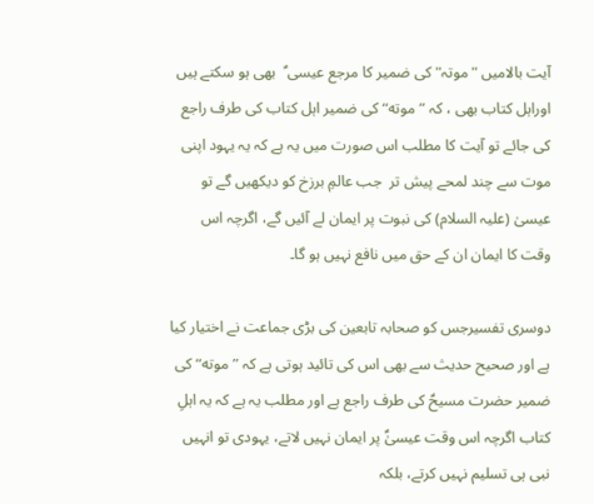آیت بالامیں ''موتہ'' کی ضمیر کا مرجع عیسی ؑ  بھی ہو سکتے ہیں اوراہل کتاب بھی ، کہ ’’موته‘‘ کی ضمیر اہل کتاب کی طرف راجع کی جائے تو آیت کا مطلب اس صورت میں یہ ہے کہ یہ یہود اپنی موت سے چند لمحے پیش تر  جب عالمِ برزخ کو دیکھیں گے تو عیسیٰ (علیہ السلام) کی نبوت پر ایمان لے آئیں گے، اگرچہ اس وقت کا ایمان ان کے حق میں نافع نہیں ہو گا۔

دوسری تفسیرجس کو صحابہ تابعین کی بڑی جماعت نے اختیار کیا ہے اور صحیح حدیث سے بھی اس کی تائید ہوتی ہے کہ ’’موته‘‘ کی ضمیر حضرت مسیحؑ کی طرف راجع ہے اور مطلب یہ ہے کہ یہ اہلِ کتاب اگرچہ اس وقت عیسیٰؑ پر ایمان نہیں لاتے، یہودی تو انہیں نبی ہی تسلیم نہیں کرتے، بلکہ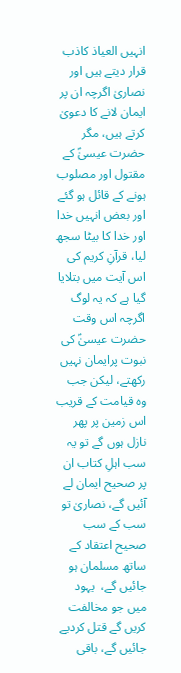انہیں العیاذ کاذب قرار دیتے ہیں اور نصاریٰ اگرچہ ان پر ایمان لانے کا دعویٰ کرتے ہیں، مگر حضرت عیسیٰؑ کے مقتول اور مصلوب ہونے کے قائل ہو گئے اور بعض انہیں خدا اور خدا کا بیٹا سجھ لیا، قرآنِ کریم کی اس آیت میں بتلایا گیا ہے کہ یہ لوگ اگرچہ اس وقت حضرت عیسیٰؑ کی نبوت پرایمان نہیں رکھتے، لیکن جب وہ قیامت کے قریب اس زمین پر پھر نازل ہوں گے تو یہ سب اہلِ کتاب ان پر صحیح ایمان لے آئیں گے، نصاریٰ تو سب کے سب صحیح اعتقاد کے ساتھ مسلمان ہو جائیں گے،  یہود میں جو مخالفت کریں گے قتل کردیے جائیں گے، باقی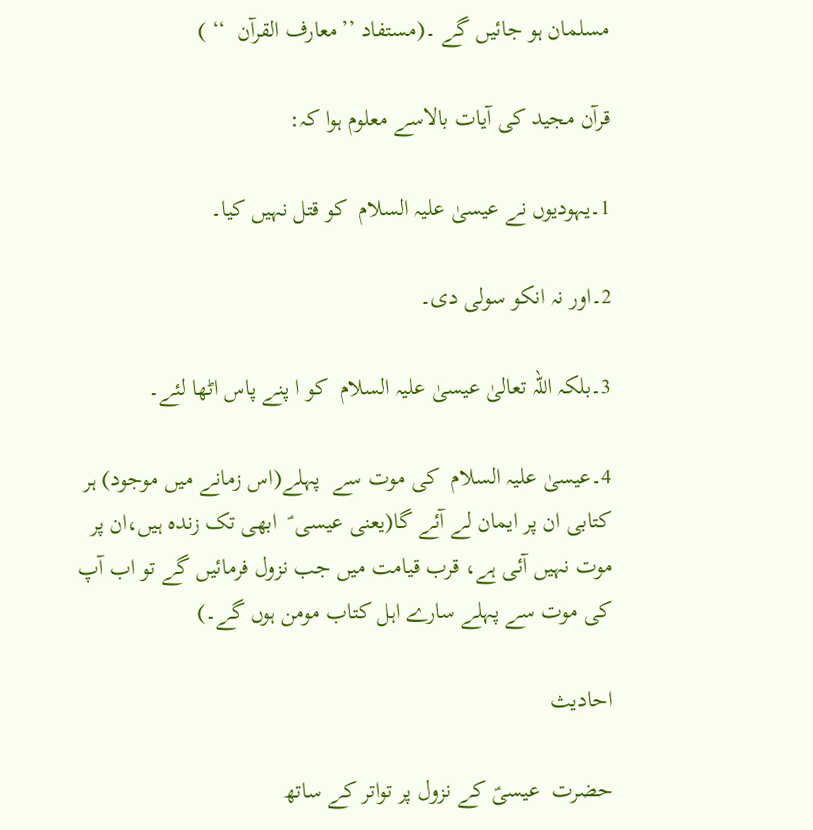مسلمان ہو جائیں گے ۔(مستفاد ’’معارف القرآن  ‘‘ )

قرآن مجید کی آیات بالاسے معلوم ہوا کہ:

1۔یہودیوں نے عیسیٰ علیہ السلام  کو قتل نہیں کیا۔

2۔اور نہ انکو سولی دی۔

3۔بلکہ اللہ تعالیٰ عیسیٰ علیہ السلام  کو ا پنے پاس اٹھا لئے۔

4۔عیسیٰ علیہ السلام  کی موت سے  پہلے(اس زمانے میں موجود) ہر کتابی ان پر ایمان لے آئے گا(یعنی عیسی ؑ  ابھی تک زندہ ہیں،ان پر موت نہیں آئی ہے، قرب قیامت میں جب نزول فرمائیں گے تو اب آپ کی موت سے پہلے سارے اہل کتاب مومن ہوں گے۔)

احادیث

حضرت  عیسیؑ کے نزول پر تواتر کے ساتھ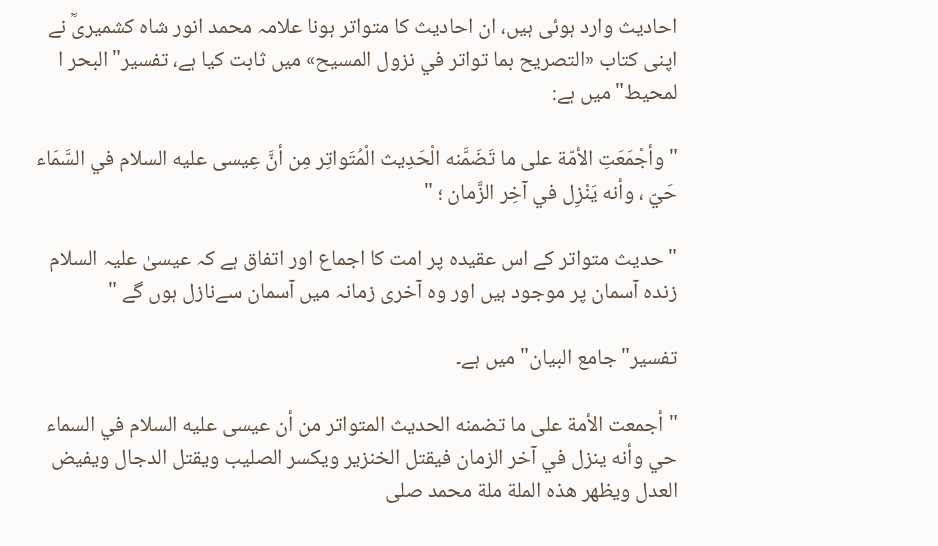احادیث وارد ہوئی ہیں، ان احادیث کا متواتر ہونا علامہ محمد انور شاہ کشمیریؒ نے اپنی کتاب «التصريح بما تواتر في نزول المسيح» میں ثابت کیا ہے، تفسیر"البحر ا لمحیط" میں ہے:

" وأجْمَعَتِ الأمّة على ما تَضَمَّنه الْحَدِيث الْمُتَواتِر مِن أنَّ عِيسى عليه السلام في السَّمَاء حَيّ ، وأنه يَنْزِل في آخِر الزَّمان ؛ "

"حدیث متواتر کے اس عقیدہ پر امت کا اجماع اور اتفاق ہے کہ عیسیٰ علیہ السلام زندہ آسمان پر موجود ہیں اور وہ آخری زمانہ میں آسمان سےنازل ہوں گے "

تفسیر"جامع البیان" میں ہے۔

" أجمعت الأمة على ما تضمنه الحديث المتواتر من أن عيسى عليه السلام في السماء حي وأنه ينزل في آخر الزمان فيقتل الخنزير ويكسر الصليب ويقتل الدجال ويفيض العدل ويظهر هذه الملة ملة محمد صلى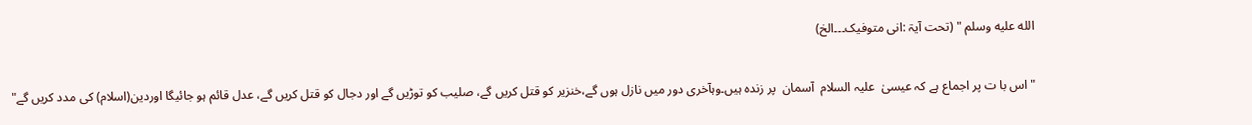الله عليه وسلم " (تحت آیۃ :انی متوفیک۔۔۔الخ)

"اس با ت پر اجماع ہے کہ عیسیٰ  علیہ السلام  آسمان  پر زندہ ہیں۔وہآخری دور میں نازل ہوں گے،خنزیر کو قتل کریں گے، صلیب کو توڑیں گے اور دجال کو قتل کریں گے، عدل قائم ہو جائیگا اوردین(اسلام) کی مدد کریں گے"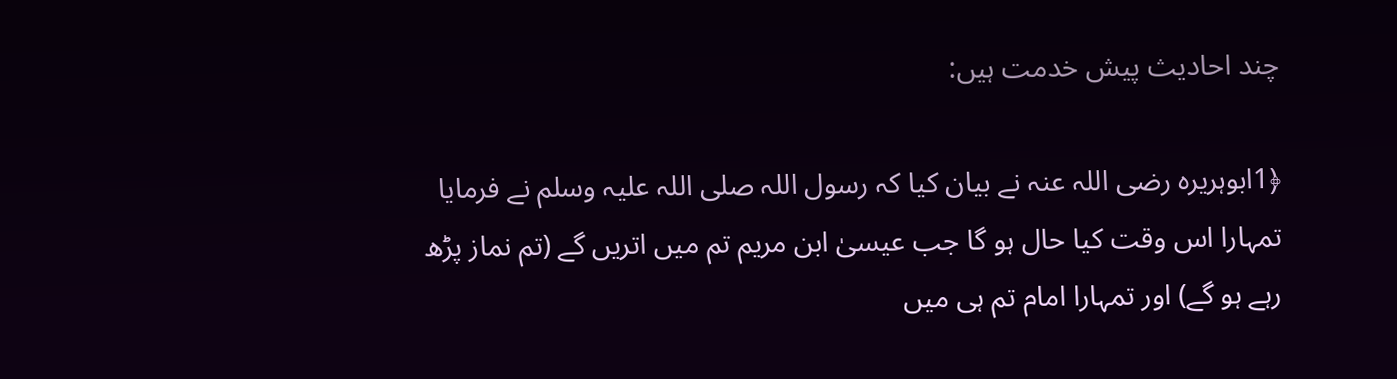چند احادیث پیش خدمت ہیں:

﴿1ابوہریرہ رضی اللہ عنہ نے بیان کیا کہ رسول اللہ صلی اللہ علیہ وسلم نے فرمایا تمہارا اس وقت کیا حال ہو گا جب عیسیٰ ابن مریم تم میں اتریں گے (تم نماز پڑھ رہے ہو گے) اور تمہارا امام تم ہی میں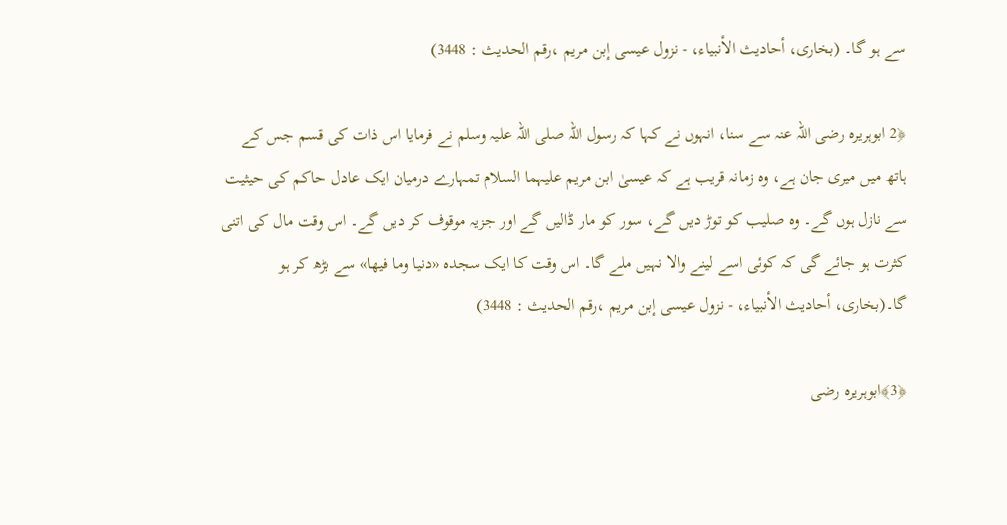سے ہو گا۔ (بخاری، أحاديث الأنبياء، - نزول عيسى إبن مريم ،رقم الحديث : 3448)

﴿2 ابوہریرہ رضی اللہ عنہ سے سنا، انہوں نے کہا کہ رسول اللہ صلی اللہ علیہ وسلم نے فرمایا اس ذات کی قسم جس کے ہاتھ میں میری جان ہے، وہ زمانہ قریب ہے کہ عیسیٰ ابن مریم علیہما السلام تمہارے درمیان ایک عادل حاکم کی حیثیت سے نازل ہوں گے۔ وہ صلیب کو توڑ دیں گے، سور کو مار ڈالیں گے اور جزیہ موقوف کر دیں گے۔ اس وقت مال کی اتنی کثرت ہو جائے گی کہ کوئی اسے لینے والا نہیں ملے گا۔ اس وقت کا ایک سجدہ «دنيا وما فيها» سے بڑھ کر ہو گا۔(بخاری، أحاديث الأنبياء، - نزول عيسى إبن مريم ،رقم الحديث : 3448)

﴿3﴾ابوہریرہ رضی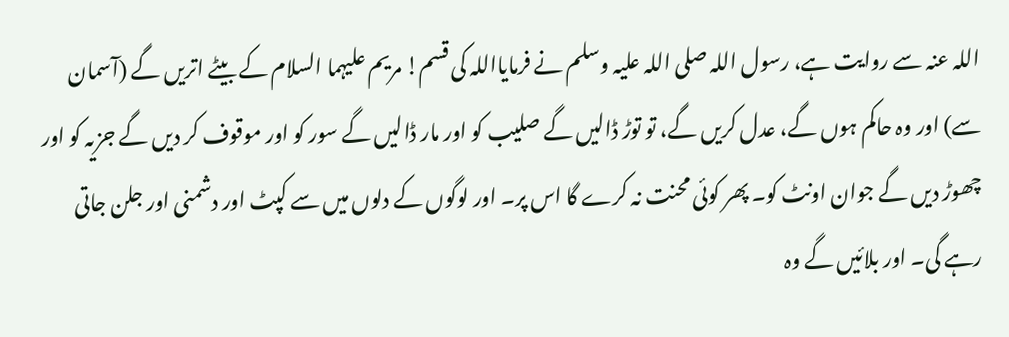اللہ عنہ سے روایت ہے، رسول اللہ صلی اللہ علیہ وسلم نے فرمایااللہ کی قسم! مریم علیہما السلام کے بیٹے اتریں گے (آسمان سے) اور وہ حاکم ہوں گے، عدل کریں گے، تو توڑ ڈالیں گے صلیب کو اور مار ڈالیں گے سور کو اور موقوف کر دیں گے جزیہ کو اور چھوڑ دیں گے جوان اونٹ کو۔ پھر کوئی محنت نہ کرے گا اس پر۔ اور لوگوں کے دلوں میں سے کپٹ اور دشمنی اور جلن جاتی رہے گی۔ اور بلائیں گے وہ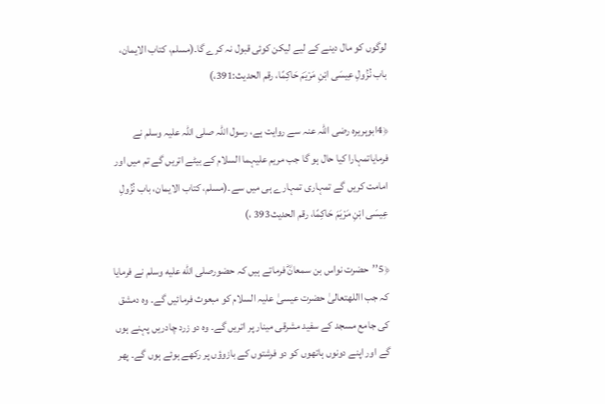لوگوں کو مال دینے کے لیے لیکن کوئی قبول نہ کرے گا۔(مسلم، کتاب الایمان، باب نُزُولِ عِيسَى ابْنِ مَرْيَمَ حَاكِمًا، رقم الحدیث:391،)

﴿4ابوہریرہ رضی اللہ عنہ سے روایت ہے، رسول اللہ صلی اللہ علیہ وسلم نے فرمایاتمہارا کیا حال ہو گا جب مریم علیہما السلام کے بیٹے اتریں گے تم میں اور امامت کریں گے تمہاری تمہارے ہی میں سے۔(مسلم، کتاب الایمان، باب نُزُولِ عِيسَى ابْنِ مَرْيَمَ حَاكِمًا، رقم الحدیث393 ،)

﴿5’’حضرت نواس بن سمعانؓ فرماتے ہیں کہ حضورصلى الله عليه وسلم نے فرمایا کہ جب االلهتعالیٰ حضرت عیسیٰ علیہ السلام کو مبعوث فرمائیں گے۔ وہ دمشق کی جامع مسجد کے سفید مشرقی مینار پر اتریں گے۔ وہ دو زرد چادریں پہنے ہوں گے اور اپنے دونوں ہاتھوں کو دو فرشتوں کے بازوؤں پر رکھے ہوئے ہوں گے۔ پھر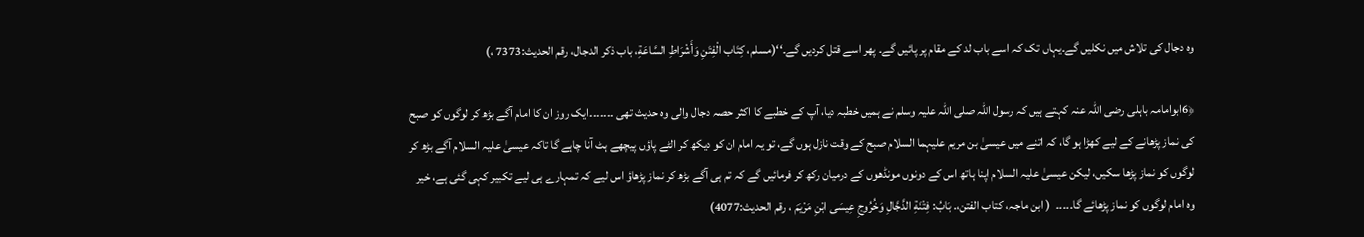وہ دجال کی تلاش میں نکلیں گے۔یہاں تک کہ اسے باب لد کے مقام پر پائیں گے۔ پھر اسے قتل کردیں گے۔‘‘(مسلم، كِتَاب الْفِتَنِ وَأَشْرَاطِ السَّاعَةِ، باب ذکر الدجال، رقم الحدیث:7373 ،)

﴿6ابوامامہ باہلی رضی اللہ عنہ کہتے ہیں کہ رسول اللہ صلی اللہ علیہ وسلم نے ہمیں خطبہ دیا، آپ کے خطبے کا اکثر حصہ دجال والی وہ حدیث تھی ۔۔۔۔۔۔۔ایک روز ان کا امام آگے بڑھ کر لوگوں کو صبح کی نماز پڑھانے کے لیے کھڑا ہو گا، کہ اتنے میں عیسیٰ بن مریم علیہما السلام صبح کے وقت نازل ہوں گے، تو یہ امام ان کو دیکھ کر الٹے پاؤں پیچھے ہٹ آنا چاہے گا تاکہ عیسیٰ علیہ السلام آگے بڑھ کر لوگوں کو نماز پڑھا سکیں، لیکن عیسیٰ علیہ السلام اپنا ہاتھ اس کے دونوں مونڈھوں کے درمیان رکھ کر فرمائیں گے کہ تم ہی آگے بڑھ کر نماز پڑھاؤ اس لیے کہ تمہارے ہی لیے تکبیر کہی گئی ہے، خیر وہ امام لوگوں کو نماز پڑھائے گا۔۔۔۔۔  ( ابن ماجہ، کتاب الفتن،. بَابُ: فِتْنَةِ الدَّجَّالِ وَخُرُوجِ عِيسَى ابْنِ مَرْيَمَ ، رقم الحدیث:4077)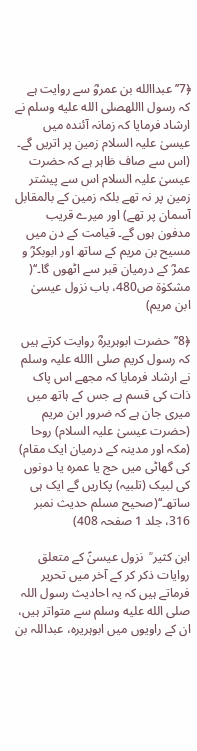﴿7’’عبداالله بن عمروؓ سے روایت ہے کہ رسول االلهصلى الله عليه وسلم نے ارشاد فرمایا کہ زمانہ آئندہ میں عیسیٰ علیہ السلام زمین پر اتریں گے۔ (اس سے صاف ظاہر ہے کہ حضرت عیسیٰ علیہ السلام اس سے پیشتر زمین پر نہ تھے بلکہ زمین کے بالمقابل آسمان پر تھے) اور میرے قریب مدفون ہوں گے۔ قیامت کے دن میں مسیح بن مریم کے ساتھ اور ابوبکرؓ و عمرؓ کے درمیان قبر سے اٹھوں گا۔‘‘( مشکوٰۃ ص480، باب نزول عیسیٰ ابن مریم)

﴿8’’حضرت ابوہریرہؓ روایت کرتے ہیں کہ رسول کریم صلی االله علیہ وسلم نے ارشاد فرمایا کہ مجھے اس پاک ذات کی قسم ہے جس کے ہاتھ میں میری جان ہے کہ ضرور ابن مریم (حضرت عیسیٰ علیہ السلام) روحا (مکہ اور مدینہ کے درمیان ایک مقام) کی گھاٹی میں حج یا عمرہ یا دونوں کی لبیک (تلبیہ) پکاریں گے ایک ہی ساتھ۔‘‘(صحیح مسلم حدیث نمبر 316، جلد 1 صفحہ 408)

ابن کثیر ؒ  نزول عیسیٰؑ کے متعلق  روایات ذکر کر کے آخر میں تحریر فرماتے ہیں کہ یہ احادیث رسول اللہ صلى الله عليه وسلم سے متواتر ہیں، ان کے راویوں میں ابوہریرہ، عبداللہ بن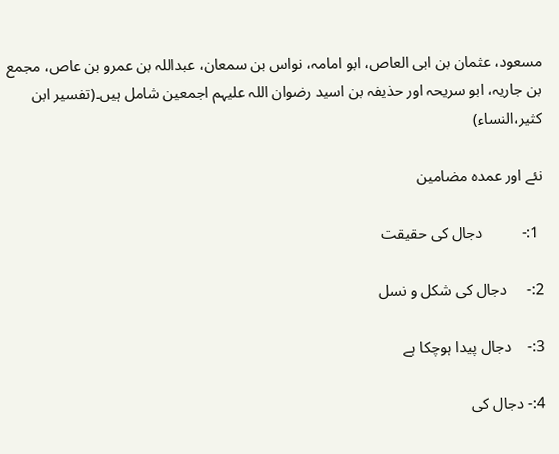مسعود، عثمان بن ابی العاص، ابو امامہ، نواس بن سمعان، عبداللہ بن عمرو بن عاص، مجمع بن جاریہ، ابو سریحہ اور حذیفہ بن اسید رضوان اللہ علیہم اجمعین شامل ہیں۔(تفسیر ابن کثیر،النساء)

نئے اور عمدہ مضامین

 1:-          دجال کی حقیقت

2:-     دجال کی شکل و نسل

3:-    دجال پیدا ہوچکا ہے

4:- دجال کی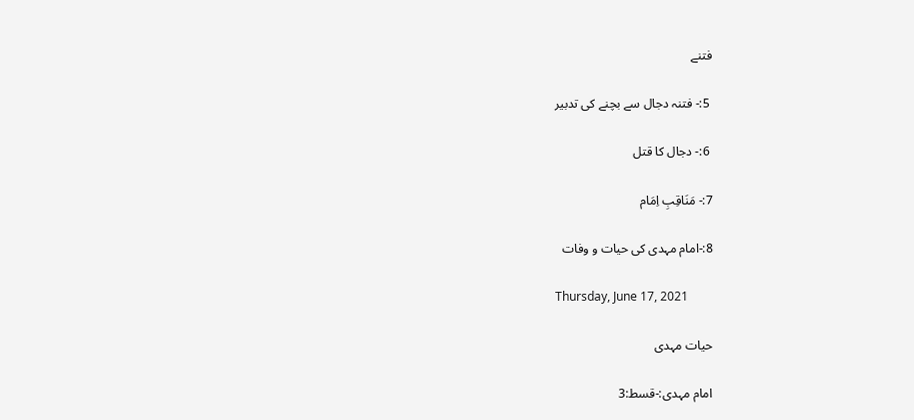فتنے

 5:- فتنہ دجال سے بچنے کی تدبیر

 6:- دجال کا قتل

7:- مَنَاقِبِ اِمَام

8:-امام مہدی کی حیات و وفات

Thursday, June 17, 2021

حیات مہدی

امام مہدی:-قسط:3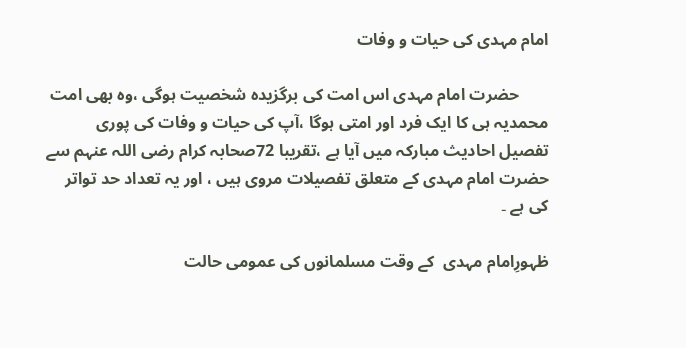امام مہدی کی حیات و وفات

       حضرت امام مہدی اس امت کی برگزیدہ شخصیت ہوگی ،وہ بھی امت محمدیہ ہی کا ایک فرد اور امتی ہوگا ،آپ کی حیات و وفات کی پوری تفصیل احادیث مبارکہ میں آیا ہے ،تقریبا 72صحابہ کرام رضی اللہ عنہم سے حضرت امام مہدی کے متعلق تفصیلات مروی ہیں ، اور یہ تعداد حد تواتر کی ہے ۔

ظہورِامام مہدی  کے وقت مسلمانوں کی عمومی حالت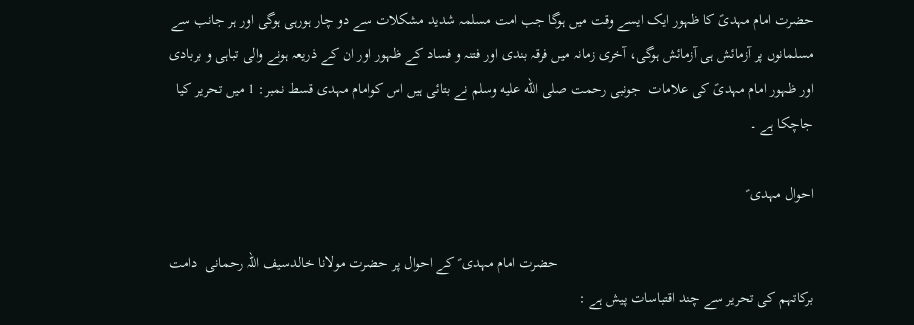حضرت امام مہدیؑ کا ظہور ایک ایسے وقت میں ہوگا جب امت مسلمہ شدید مشکلات سے دو چار ہورہی ہوگی اور ہر جانب سے  مسلمانوں پر آزمائش ہی آزمائش ہوگی، آخری زمانہ میں فرقہ بندی اور فتنہ و فساد کے ظہور اور ان کے ذریعہ ہونے والی تباہی و بربادی اور ظہور امام مہدیؑ کی علامات  جونبی رحمت صلى الله عليه وسلم نے بتائی ہیں اس کوامام مہدی قسط نمبر: 1 میں تحریر کیا جاچکا ہے ۔

احوال مہدی ؑ

                                                                    حضرت امام مہدی ؑ کے احوال پر حضرت مولانا خالدسیف اللہ رحمانی  دامت برکاتہم کی تحریر سے چند اقتباسات پیش ہے :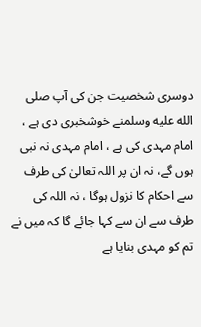دوسری شخصیت جن کی آپ صلى الله عليه وسلمنے خوشخبری دی ہے ، امام مہدی کی ہے ، امام مہدی نہ نبی ہوں گے، نہ ان پر اللہ تعالیٰ کی طرف سے احکام کا نزول ہوگا ، نہ اللہ کی طرف سے ان سے کہا جائے گا کہ میں نے تم کو مہدی بنایا ہے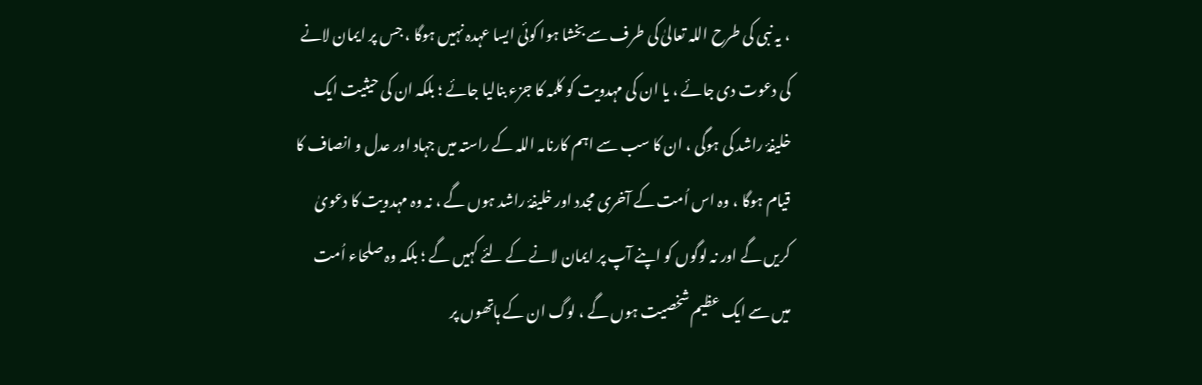، یہ نبی کی طرح اللہ تعالیٰ کی طرف سے بخشا ہوا کوئی ایسا عہدہ نہیں ہوگا ، جس پر ایمان لانے کی دعوت دی جائے ، یا ان کی مہدویت کو کلمہ کا جزء بنالیا جائے ؛ بلکہ ان کی حیثیت ایک خلیفۂ راشد کی ہوگی ، ان کا سب سے اہم کارنامہ اللہ کے راستہ میں جہاد اور عدل و انصاف کا قیام ہوگا ، وہ اس اُمت کے آخری مجدد اور خلیفۂ راشد ہوں گے ، نہ وہ مہدویت کا دعویٰ کریں گے اور نہ لوگوں کو اپنے آپ پر ایمان لانے کے لئے کہیں گے ؛ بلکہ وہ صلحاء اُمت میں سے ایک عظیم شخصیت ہوں گے ، لوگ ان کے ہاتھوں پر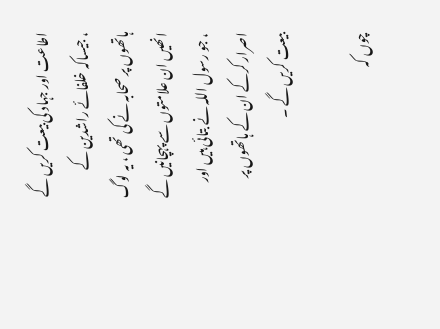اطاعت اور جہاد کی بیعت کریں گے ، جیساکہ خلفائے راشدین کے ہاتھوں پر صحابہ نے کی تھی ، یہ لوگ انھیں ان علامتوں سے پہچانیں گے ، جو رسول اللہ نے بتائی ہیں اور اصرار کرکے ان کے ہاتھوں پر بیعت کریں گے ۔

چوں کہ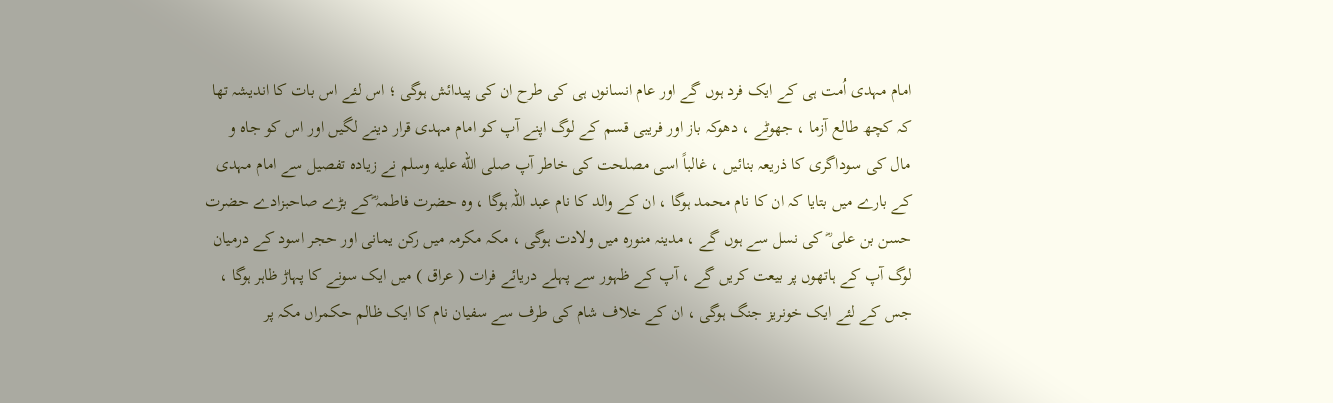امام مہدی اُمت ہی کے ایک فرد ہوں گے اور عام انسانوں ہی کی طرح ان کی پیدائش ہوگی ؛ اس لئے اس بات کا اندیشہ تھا کہ کچھ طالع آزما ، جھوٹے ، دھوکہ باز اور فریبی قسم کے لوگ اپنے آپ کو امام مہدی قرار دینے لگیں اور اس کو جاہ و مال کی سوداگری کا ذریعہ بنائیں ، غالباً اسی مصلحت کی خاطر آپ صلى الله عليه وسلم نے زیادہ تفصیل سے امام مہدی کے بارے میں بتایا کہ ان کا نام محمد ہوگا ، ان کے والد کا نام عبد اللہ ہوگا ، وہ حضرت فاطمہ ؓکے بڑے صاحبزادے حضرت حسن بن علی ؓ کی نسل سے ہوں گے ، مدینہ منورہ میں ولادت ہوگی ، مکہ مکرمہ میں رکن یمانی اور حجر اسود کے درمیان لوگ آپ کے ہاتھوں پر بیعت کریں گے ، آپ کے ظہور سے پہلے دریائے فرات ( عراق ) میں ایک سونے کا پہاڑ ظاہر ہوگا ، جس کے لئے ایک خونریز جنگ ہوگی ، ان کے خلاف شام کی طرف سے سفیان نام کا ایک ظالم حکمراں مکہ پر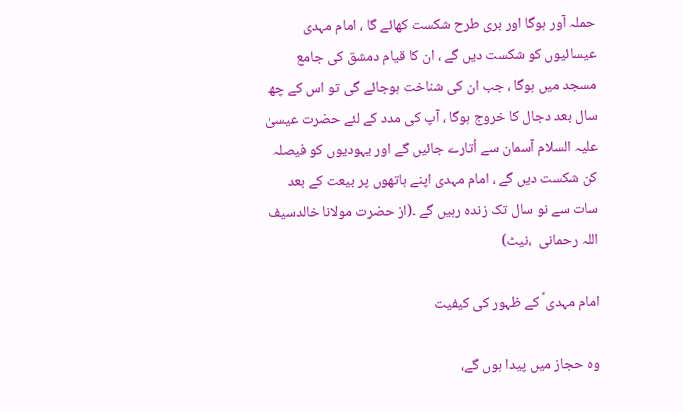حملہ آور ہوگا اور بری طرح شکست کھائے گا ، امام مہدی عیسائیوں کو شکست دیں گے ، ان کا قیام دمشق کی جامع مسجد میں ہوگا ، جب ان کی شناخت ہوجائے گی تو اس کے چھ سال بعد دجال کا خروج ہوگا ، آپ کی مدد کے لئے حضرت عیسیٰ علیہ السلام آسمان سے اُتارے جائیں گے اور یہودیوں کو فیصلہ کن شکست دیں گے ، امام مہدی اپنے ہاتھوں پر بیعت کے بعد سات سے نو سال تک زندہ رہیں گے ۔(از حضرت مولانا خالدسیف اللہ رحمانی  ،نیٹ)

امام مہدی ؑ کے ظہور کی کیفیت

وہ حجاز میں پیدا ہوں گے،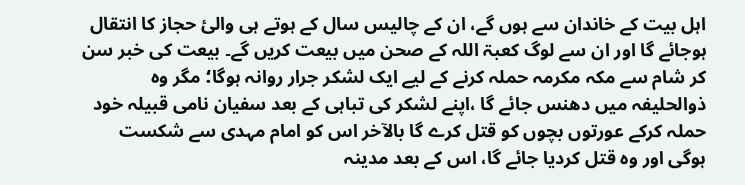اہل بیت کے خاندان سے ہوں گے، ان کے چالیس سال کے ہوتے ہی والئ حجاز کا انتقال ہوجائے گا اور ان سے لوگ کعبۃ اللہ کے صحن میں بیعت کریں گے۔ بیعت کی خبر سن کر شام سے مکہ مکرمہ حملہ کرنے کے لیے ایک لشکر جرار روانہ ہوگا؛ مگر وہ ذوالحلیفہ میں دھنس جائے گا ،اپنے لشکر کی تباہی کے بعد سفیان نامی قبیلہ خود حملہ کرکے عورتوں بچوں کو قتل کرے گا بالآخر اس کو امام مہدی سے شکست ہوگی اور وہ قتل کردیا جائے گا، اس کے بعد مدینہ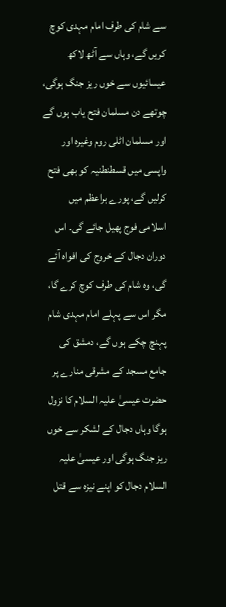سے شام کی طرف امام مہدی کوچ کریں گے، وہاں سے آٹھ لاکھ عیسائیوں سے خوں ریز جنگ ہوگی، چوتھے دن مسلمان فتح یاب ہوں گے اور مسلمان اٹلی روم وغیرہ اور واپسی میں قسطنطنیہ کو بھی فتح کرلیں گے، پورے براعظم میں اسلامی فوج پھیل جائے گی۔ اس دوران دجال کے خروج کی افواہ آئے گی، وہ شام کی طرف کوچ کرے گا، مگر اس سے پہلے امام مہدی شام پہنچ چکے ہوں گے، دمشق کی جامع مسجد کے مشرقی منارے پر حضرت عیسیٰ علیہ السلام کا نزول ہوگا وہاں دجال کے لشکر سے خوں ریز جنگ ہوگی اور عیسیٰ علیہ السلام دجال کو اپنے نیزہ سے قتل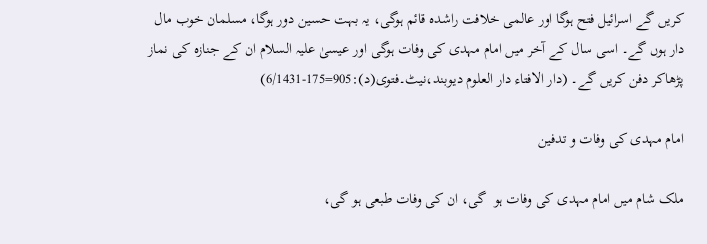کریں گے اسرائیل فتح ہوگا اور عالمی خلافت راشدہ قائم ہوگی، یہ بہت حسین دور ہوگا، مسلمان خوب مال دار ہوں گے۔ اسی سال کے آخر میں امام مہدی کی وفات ہوگی اور عیسیٰ علیہ السلام ان کے جنازہ کی نماز پڑھاکر دفن کریں گے۔ (دار الافتاء دار العلوم دیوبند،نیٹ۔فتوی(د):905=175-6/1431)

امام مہدی کی وفات و تدفین

ملک شام میں امام مہدی کی وفات ہو  گی، ان کی وفات طبعی ہو گی،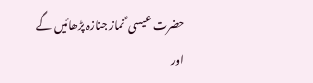حضرت عیسی ؑ نماز جنازہ پڑھائیں گے  اور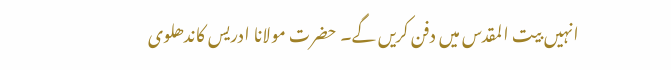انہیں بیت المقدس میں دفن کریں گے۔ حضرت مولانا ادریس کاندھلوی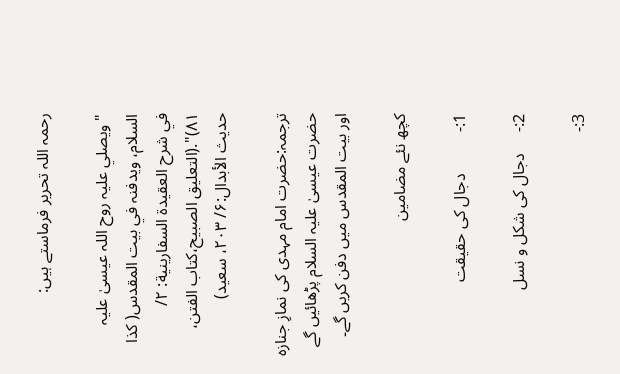رحمہ اللہ تحریر فرماستے ہیں:

"ویصلي علیہ روح اللہ عیسیٰ علیہ السلام، ویدفنہ في بیت المقدس( کذا في شرح العقیدة السفارینیة: ۲/ ۸۱)".(التعلیق الصبیح،کتاب الفتن، حدیث الأبدال:۶/ ۲۰۳، سعید)

ترجمہ:حضرت امام مہدی کی نمازِ جنازہ حضرت عیسیٰ علیہ السلام پڑھائیں گے اور بیت المقدس میں دفن کریں گے۔

کچھ نئے مضامین

1:-          دجال کی حقیقت

2:-     دجال کی شکل و نسل

3:-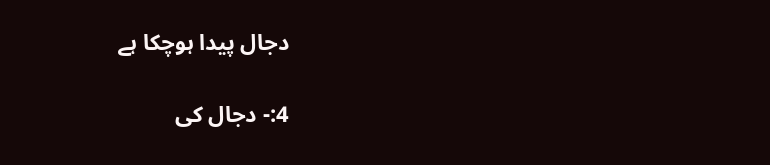دجال پیدا ہوچکا ہے

4:- دجال کی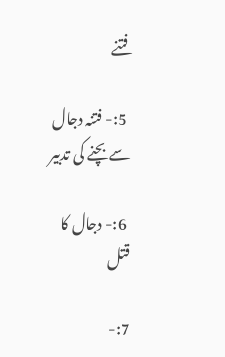فتنے

 5:- فتنہ دجال سے بچنے کی تدبیر

 6:- دجال کا قتل

7:-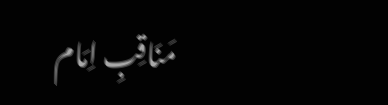مَنَاقِبِ اِمَام